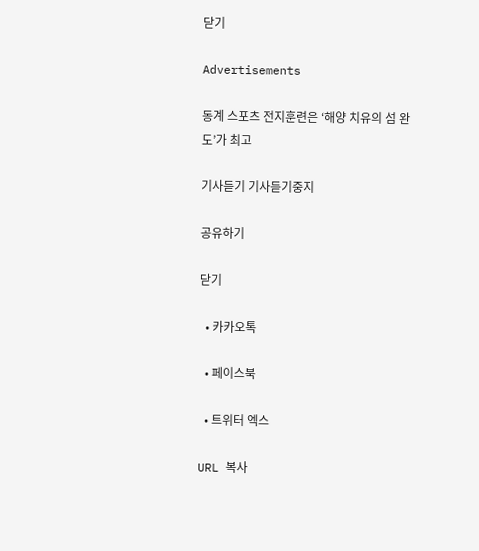닫기

Advertisements

동계 스포츠 전지훈련은 ‘해양 치유의 섬 완도’가 최고

기사듣기 기사듣기중지

공유하기

닫기

  • 카카오톡

  • 페이스북

  • 트위터 엑스

URL 복사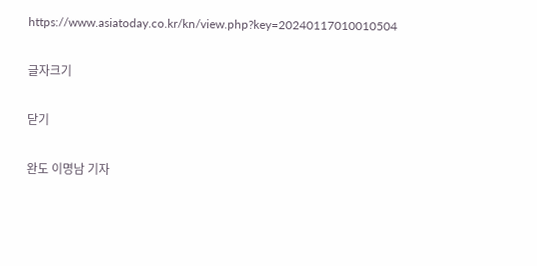https://www.asiatoday.co.kr/kn/view.php?key=20240117010010504

글자크기

닫기

완도 이명남 기자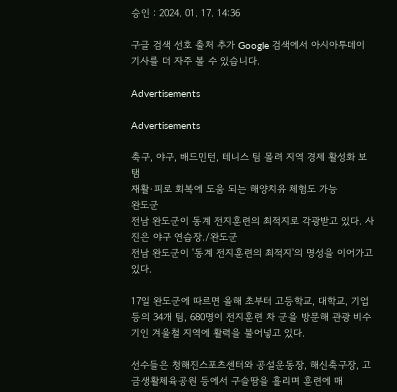승인 : 2024. 01. 17. 14:36

구글 검색 선호 출처 추가 Google 검색에서 아시아투데이 기사를 더 자주 볼 수 있습니다.

Advertisements

Advertisements

축구, 야구, 배드민턴, 테니스 팀 몰려 지역 경제 활성화 보탬
재활·피로 회복에 도움 되는 해양치유 체험도 가능
완도군
전남 완도군이 동계 전지훈련의 최적지로 각광받고 있다. 사진은 야구 연습장./완도군
전남 완도군이 '동계 전지훈련의 최적지'의 명성을 이어가고 있다.

17일 완도군에 따르면 올해 초부터 고등학교, 대학교, 기업 등의 34개 팀, 680명이 전지훈련 차 군을 방문해 관광 비수기인 겨울철 지역에 활력을 불어넣고 있다.

선수들은 청해진스포츠센터와 공설운동장, 해신축구장, 고금생활체육공원 등에서 구슬땀을 흘리며 훈련에 매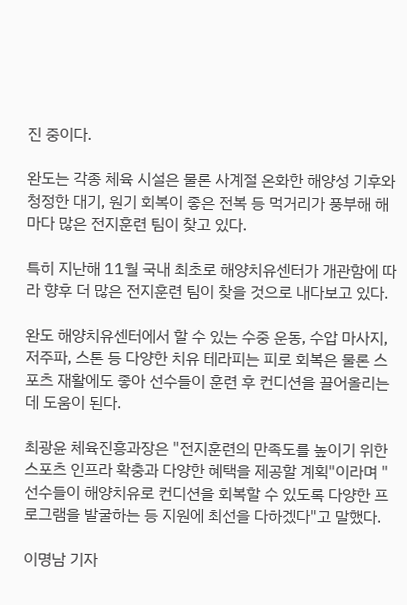진 중이다.

완도는 각종 체육 시설은 물론 사계절 온화한 해양성 기후와 청정한 대기, 원기 회복이 좋은 전복 등 먹거리가 풍부해 해마다 많은 전지훈련 팀이 찾고 있다.

특히 지난해 11월 국내 최초로 해양치유센터가 개관함에 따라 향후 더 많은 전지훈련 팀이 찾을 것으로 내다보고 있다.

완도 해양치유센터에서 할 수 있는 수중 운동, 수압 마사지, 저주파, 스톤 등 다양한 치유 테라피는 피로 회복은 물론 스포츠 재활에도 좋아 선수들이 훈련 후 컨디션을 끌어올리는 데 도움이 된다.

최광윤 체육진흥과장은 "전지훈련의 만족도를 높이기 위한 스포츠 인프라 확충과 다양한 혜택을 제공할 계획"이라며 "선수들이 해양치유로 컨디션을 회복할 수 있도록 다양한 프로그램을 발굴하는 등 지원에 최선을 다하겠다"고 말했다.

이명남 기자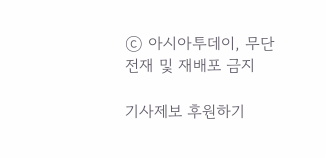ⓒ 아시아투데이, 무단전재 및 재배포 금지

기사제보 후원하기